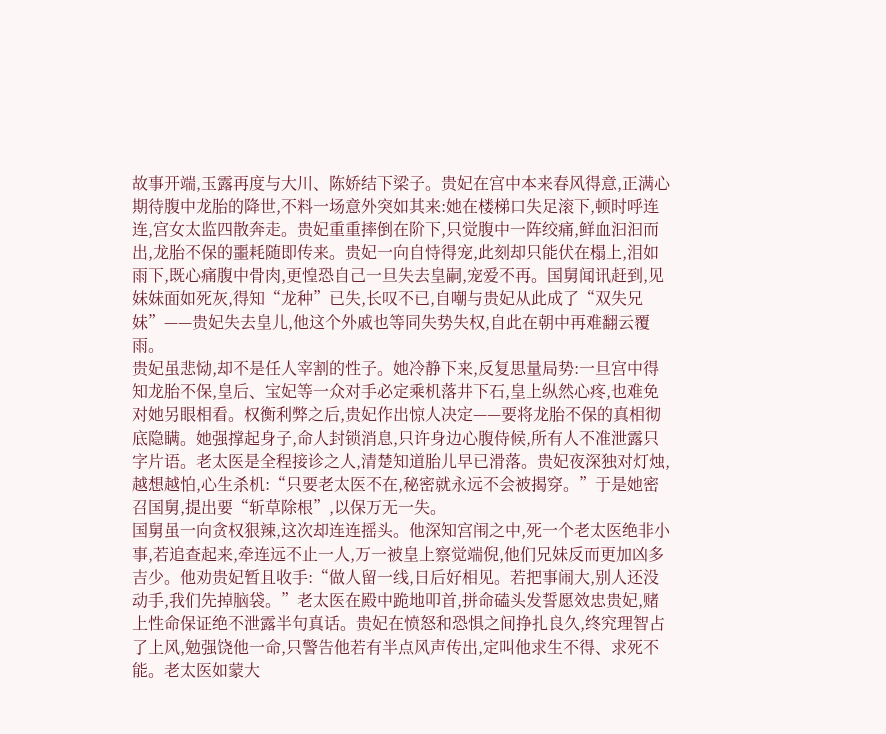故事开端,玉露再度与大川、陈娇结下梁子。贵妃在宫中本来春风得意,正满心期待腹中龙胎的降世,不料一场意外突如其来:她在楼梯口失足滚下,顿时呼连连,宫女太监四散奔走。贵妃重重摔倒在阶下,只觉腹中一阵绞痛,鲜血汩汩而出,龙胎不保的噩耗随即传来。贵妃一向自恃得宠,此刻却只能伏在榻上,泪如雨下,既心痛腹中骨肉,更惶恐自己一旦失去皇嗣,宠爱不再。国舅闻讯赶到,见妹妹面如死灰,得知“龙种”已失,长叹不已,自嘲与贵妃从此成了“双失兄妹”——贵妃失去皇儿,他这个外戚也等同失势失权,自此在朝中再难翻云覆雨。
贵妃虽悲恸,却不是任人宰割的性子。她冷静下来,反复思量局势:一旦宫中得知龙胎不保,皇后、宝妃等一众对手必定乘机落井下石,皇上纵然心疼,也难免对她另眼相看。权衡利弊之后,贵妃作出惊人决定——要将龙胎不保的真相彻底隐瞒。她强撑起身子,命人封锁消息,只许身边心腹侍候,所有人不准泄露只字片语。老太医是全程接诊之人,清楚知道胎儿早已滑落。贵妃夜深独对灯烛,越想越怕,心生杀机:“只要老太医不在,秘密就永远不会被揭穿。”于是她密召国舅,提出要“斩草除根”,以保万无一失。
国舅虽一向贪权狠辣,这次却连连摇头。他深知宫闱之中,死一个老太医绝非小事,若追查起来,牵连远不止一人,万一被皇上察觉端倪,他们兄妹反而更加凶多吉少。他劝贵妃暂且收手:“做人留一线,日后好相见。若把事闹大,别人还没动手,我们先掉脑袋。”老太医在殿中跪地叩首,拼命磕头发誓愿效忠贵妃,赌上性命保证绝不泄露半句真话。贵妃在愤怒和恐惧之间挣扎良久,终究理智占了上风,勉强饶他一命,只警告他若有半点风声传出,定叫他求生不得、求死不能。老太医如蒙大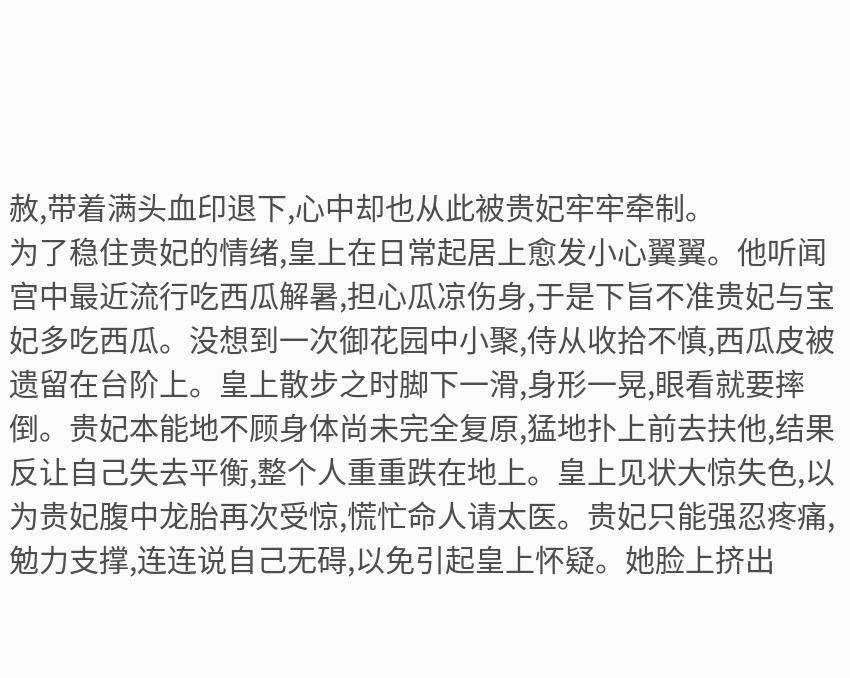赦,带着满头血印退下,心中却也从此被贵妃牢牢牵制。
为了稳住贵妃的情绪,皇上在日常起居上愈发小心翼翼。他听闻宫中最近流行吃西瓜解暑,担心瓜凉伤身,于是下旨不准贵妃与宝妃多吃西瓜。没想到一次御花园中小聚,侍从收拾不慎,西瓜皮被遗留在台阶上。皇上散步之时脚下一滑,身形一晃,眼看就要摔倒。贵妃本能地不顾身体尚未完全复原,猛地扑上前去扶他,结果反让自己失去平衡,整个人重重跌在地上。皇上见状大惊失色,以为贵妃腹中龙胎再次受惊,慌忙命人请太医。贵妃只能强忍疼痛,勉力支撑,连连说自己无碍,以免引起皇上怀疑。她脸上挤出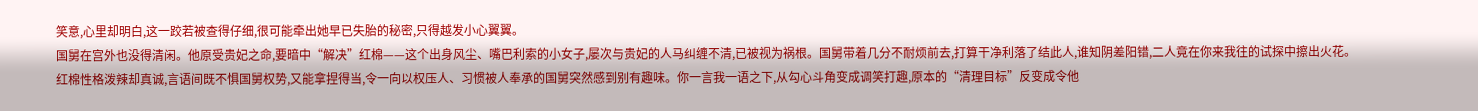笑意,心里却明白,这一跤若被查得仔细,很可能牵出她早已失胎的秘密,只得越发小心翼翼。
国舅在宫外也没得清闲。他原受贵妃之命,要暗中“解决”红棉——这个出身风尘、嘴巴利索的小女子,屡次与贵妃的人马纠缠不清,已被视为祸根。国舅带着几分不耐烦前去,打算干净利落了结此人,谁知阴差阳错,二人竟在你来我往的试探中擦出火花。红棉性格泼辣却真诚,言语间既不惧国舅权势,又能拿捏得当,令一向以权压人、习惯被人奉承的国舅突然感到别有趣味。你一言我一语之下,从勾心斗角变成调笑打趣,原本的“清理目标”反变成令他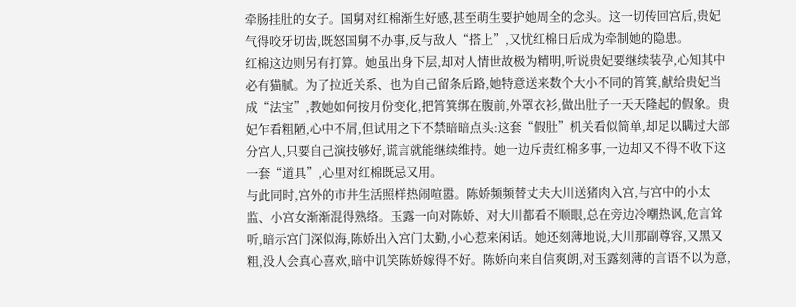牵肠挂肚的女子。国舅对红棉渐生好感,甚至萌生要护她周全的念头。这一切传回宫后,贵妃气得咬牙切齿,既怒国舅不办事,反与敌人“搭上”,又忧红棉日后成为牵制她的隐患。
红棉这边则另有打算。她虽出身下层,却对人情世故极为精明,听说贵妃要继续装孕,心知其中必有猫腻。为了拉近关系、也为自己留条后路,她特意送来数个大小不同的筲箕,献给贵妃当成“法宝”,教她如何按月份变化,把筲箕绑在腹前,外罩衣衫,做出肚子一天天隆起的假象。贵妃乍看粗陋,心中不屑,但试用之下不禁暗暗点头:这套“假肚”机关看似简单,却足以瞒过大部分宫人,只要自己演技够好,谎言就能继续维持。她一边斥责红棉多事,一边却又不得不收下这一套“道具”,心里对红棉既忌又用。
与此同时,宫外的市井生活照样热闹喧嚣。陈娇频频替丈夫大川送猪肉入宫,与宫中的小太监、小宫女渐渐混得熟络。玉露一向对陈娇、对大川都看不顺眼,总在旁边冷嘲热讽,危言耸听,暗示宫门深似海,陈娇出入宫门太勤,小心惹来闲话。她还刻薄地说,大川那副尊容,又黑又粗,没人会真心喜欢,暗中讥笑陈娇嫁得不好。陈娇向来自信爽朗,对玉露刻薄的言语不以为意,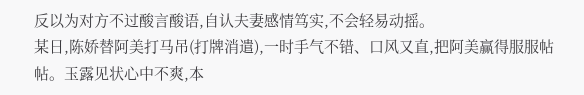反以为对方不过酸言酸语,自认夫妻感情笃实,不会轻易动摇。
某日,陈娇替阿美打马吊(打牌消遣),一时手气不错、口风又直,把阿美赢得服服帖帖。玉露见状心中不爽,本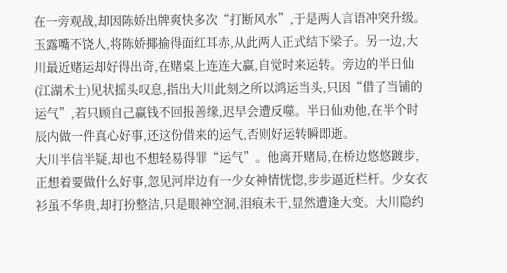在一旁观战,却因陈娇出牌爽快多次“打断风水”,于是两人言语冲突升级。玉露嘴不饶人,将陈娇揶揄得面红耳赤,从此两人正式结下梁子。另一边,大川最近赌运却好得出奇,在赌桌上连连大赢,自觉时来运转。旁边的半日仙(江湖术士)见状摇头叹息,指出大川此刻之所以鸿运当头,只因“借了当铺的运气”,若只顾自己赢钱不回报善缘,迟早会遭反噬。半日仙劝他,在半个时辰内做一件真心好事,还这份借来的运气,否则好运转瞬即逝。
大川半信半疑,却也不想轻易得罪“运气”。他离开赌局,在桥边悠悠踱步,正想着要做什么好事,忽见河岸边有一少女神情恍惚,步步逼近栏杆。少女衣衫虽不华贵,却打扮整洁,只是眼神空洞,泪痕未干,显然遭逢大变。大川隐约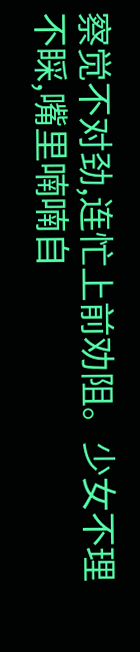察觉不对劲,连忙上前劝阻。少女不理不睬,嘴里喃喃自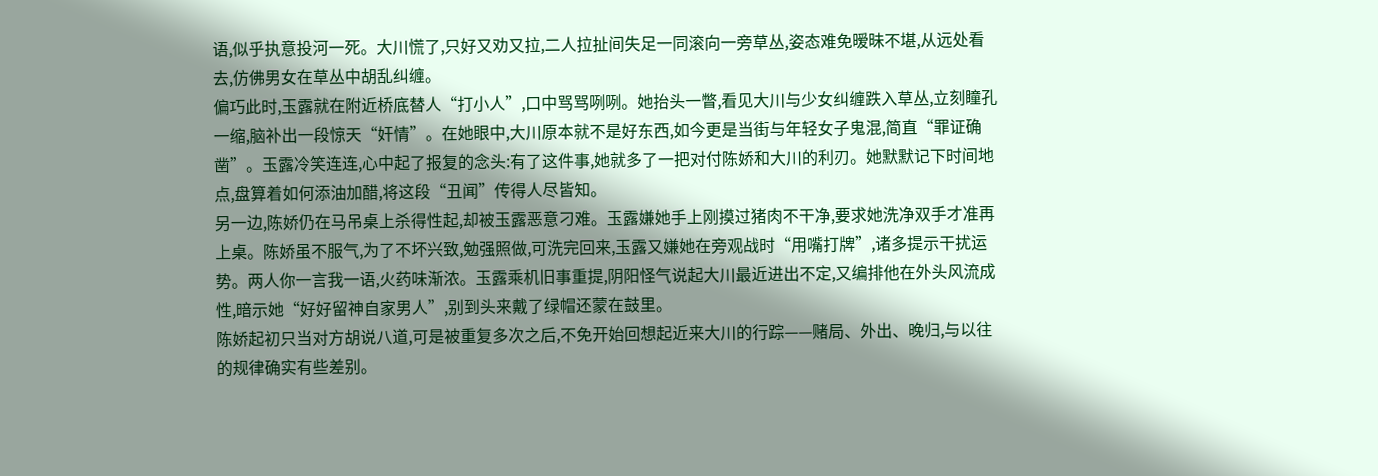语,似乎执意投河一死。大川慌了,只好又劝又拉,二人拉扯间失足一同滚向一旁草丛,姿态难免暧昧不堪,从远处看去,仿佛男女在草丛中胡乱纠缠。
偏巧此时,玉露就在附近桥底替人“打小人”,口中骂骂咧咧。她抬头一瞥,看见大川与少女纠缠跌入草丛,立刻瞳孔一缩,脑补出一段惊天“奸情”。在她眼中,大川原本就不是好东西,如今更是当街与年轻女子鬼混,简直“罪证确凿”。玉露冷笑连连,心中起了报复的念头:有了这件事,她就多了一把对付陈娇和大川的利刃。她默默记下时间地点,盘算着如何添油加醋,将这段“丑闻”传得人尽皆知。
另一边,陈娇仍在马吊桌上杀得性起,却被玉露恶意刁难。玉露嫌她手上刚摸过猪肉不干净,要求她洗净双手才准再上桌。陈娇虽不服气,为了不坏兴致,勉强照做,可洗完回来,玉露又嫌她在旁观战时“用嘴打牌”,诸多提示干扰运势。两人你一言我一语,火药味渐浓。玉露乘机旧事重提,阴阳怪气说起大川最近进出不定,又编排他在外头风流成性,暗示她“好好留神自家男人”,别到头来戴了绿帽还蒙在鼓里。
陈娇起初只当对方胡说八道,可是被重复多次之后,不免开始回想起近来大川的行踪——赌局、外出、晚归,与以往的规律确实有些差别。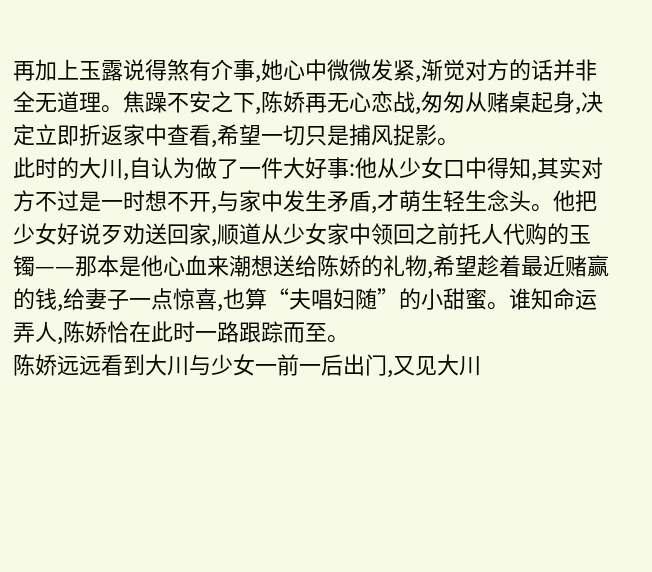再加上玉露说得煞有介事,她心中微微发紧,渐觉对方的话并非全无道理。焦躁不安之下,陈娇再无心恋战,匆匆从赌桌起身,决定立即折返家中查看,希望一切只是捕风捉影。
此时的大川,自认为做了一件大好事:他从少女口中得知,其实对方不过是一时想不开,与家中发生矛盾,才萌生轻生念头。他把少女好说歹劝送回家,顺道从少女家中领回之前托人代购的玉镯——那本是他心血来潮想送给陈娇的礼物,希望趁着最近赌赢的钱,给妻子一点惊喜,也算“夫唱妇随”的小甜蜜。谁知命运弄人,陈娇恰在此时一路跟踪而至。
陈娇远远看到大川与少女一前一后出门,又见大川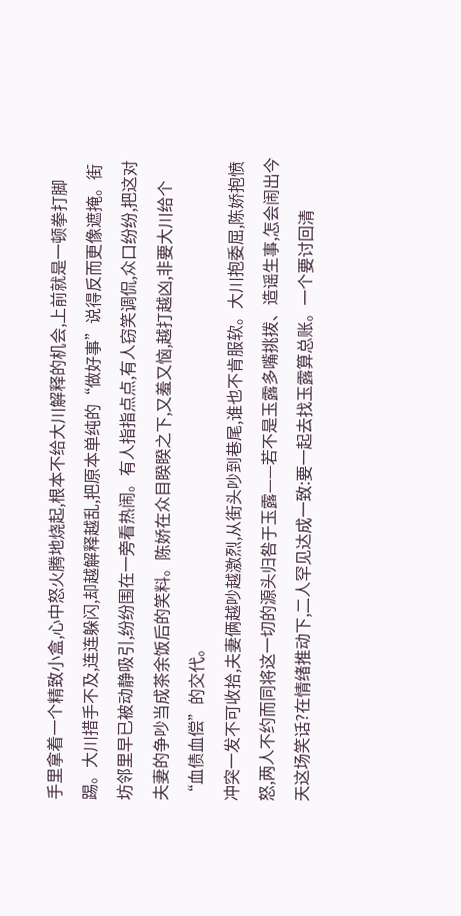手里拿着一个精致小盒,心中怒火腾地烧起,根本不给大川解释的机会,上前就是一顿拳打脚踢。大川措手不及,连连躲闪,却越解释越乱,把原本单纯的“做好事”说得反而更像遮掩。街坊邻里早已被动静吸引,纷纷围在一旁看热闹。有人指指点点,有人窃笑调侃,众口纷纷,把这对夫妻的争吵当成茶余饭后的笑料。陈娇在众目睽睽之下,又羞又恼,越打越凶,非要大川给个“血债血偿”的交代。
冲突一发不可收拾,夫妻俩越吵越激烈,从街头吵到巷尾,谁也不肯服软。大川抱委屈,陈娇抱愤怒,两人不约而同将这一切的源头归咎于玉露——若不是玉露多嘴挑拨、造谣生事,怎会闹出今天这场笑话?在情绪推动下,二人罕见达成一致:要一起去找玉露算总账。一个要讨回清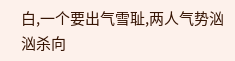白,一个要出气雪耻,两人气势汹汹杀向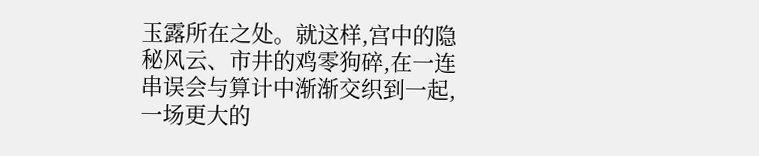玉露所在之处。就这样,宫中的隐秘风云、市井的鸡零狗碎,在一连串误会与算计中渐渐交织到一起,一场更大的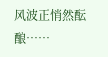风波正悄然酝酿……